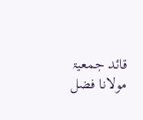قائد جمعیۃ مولانا فضل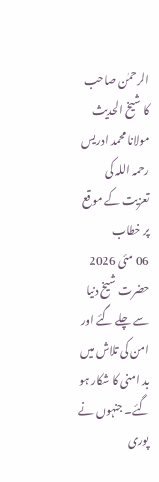الرحمٰن صاحب کا شیخ الحدیث مولانا محمد ادریس رحمہ اللہ کی تعزیت کے موقع پر خطاب
06 مئی 2026
حضرت شیخ دنیا سے چلے گئے اور امن کی تلاش میں بد امنی کا شکار ہو گئے۔ جنہوں نے پوری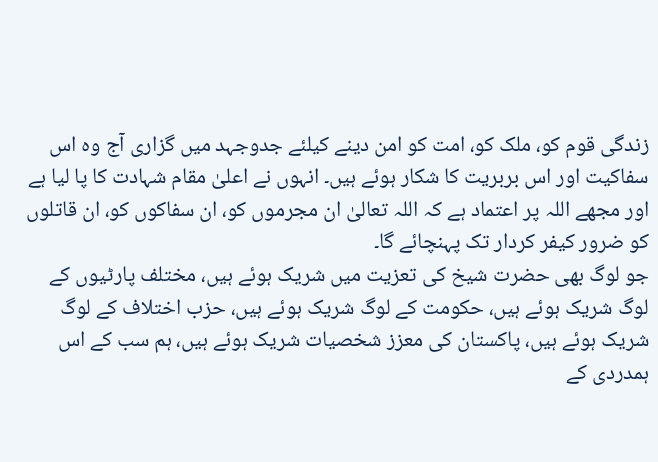زندگی قوم کو، ملک کو، امت کو امن دینے کیلئے جدوجہد میں گزاری آج وہ اس سفاکیت اور اس بربریت کا شکار ہوئے ہیں۔ انہوں نے اعلیٰ مقام شہادت کا پا لیا ہے اور مجھے اللہ پر اعتماد ہے کہ اللہ تعالیٰ ان مجرموں کو، ان سفاکوں کو، ان قاتلوں کو ضرور کیفر کردار تک پہنچائے گا۔
جو لوگ بھی حضرت شیخ کی تعزیت میں شریک ہوئے ہیں، مختلف پارٹیوں کے لوگ شریک ہوئے ہیں، حکومت کے لوگ شریک ہوئے ہیں، حزب اختلاف کے لوگ شریک ہوئے ہیں، پاکستان کی معزز شخصیات شریک ہوئے ہیں، ہم سب کے اس ہمدردی کے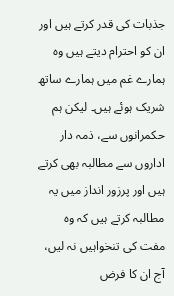جذبات کی قدر کرتے ہیں اور ان کو احترام دیتے ہیں وہ ہمارے غم میں ہمارے ساتھ شریک ہوئے ہیں۔ لیکن ہم حکمرانوں سے، ذمہ دار اداروں سے مطالبہ بھی کرتے ہیں اور پرزور انداز میں یہ مطالبہ کرتے ہیں کہ وہ مفت کی تنخواہیں نہ لیں، آج ان کا فرض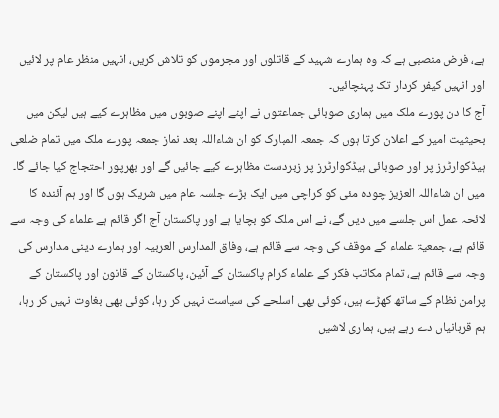ہے، فرض منصبی ہے کہ وہ ہمارے شہید کے قاتلوں اور مجرموں کو تلاش کریں، انہیں منظر عام پر لائیں اور انہیں کیفر کردار تک پہنچائیں۔
آج کا دن پورے ملک میں ہماری صوبائی جماعتوں نے اپنے اپنے صوبوں میں مظاہرے کیے ہیں لیکن میں بحیثیت امیر کے اعلان کرتا ہوں کہ جمعہ المبارک کو ان شاءاللہ بعد نماز جمعہ پورے ملک میں تمام ضلعی ہیڈکوارٹرز پر اور صوبائی ہیڈکوارٹرز پر زبردست مظاہرے کیے جائیں گے اور بھرپور احتجاج کیا جائے گا۔ میں ان شاءاللہ العزیز چودہ مئی کو کراچی میں ایک بڑے جلسہ عام میں شریک ہوں گا اور ہم آئندہ کا لائحہ عمل اس جلسے میں دیں گے، نے اس ملک کو بچایا ہے اور پاکستان آج اگر قائم ہے علماء کی وجہ سے قائم ہے، جمعیۃ علماء کے موقف کی وجہ سے قائم ہے، وفاق المدارس العربیہ اور ہمارے دینی مدارس کی وجہ سے قائم ہے، تمام مکاتب فکر کے علماء کرام پاکستان کے آئین، پاکستان کے قانون اور پاکستان کے پرامن نظام کے ساتھ کھڑے ہیں، کوئی بھی اسلحے کی سیاست نہیں کر رہا، کوئی بھی بغاوت نہیں کر رہا، ہم قربانیاں دے رہے ہیں، ہماری لاشیں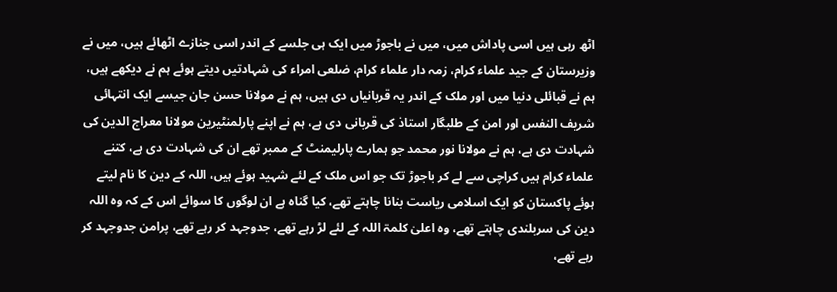اٹھ رہی ہیں اسی پاداش میں، میں نے باجوڑ میں ایک ہی جلسے کے اندر اسی جنازے اٹھائے ہیں، میں نے وزیرستان کے جید علماء کرام، زمہ دار علماء کرام، ضلعی امراء کی شہادتیں دیتے ہوئے ہم نے دیکھے ہیں، ہم نے قبائلی دنیا میں اور ملک کے اندر یہ قربانیاں دی ہیں، ہم نے مولانا حسن جان جیسے ایک انتہائی شریف النفس اور امن کے طلبگار استاذ کی قربانی دی ہے، ہم نے اپنے پارلمنٹیرین مولانا معراج الدین کی شہادت دی ہے، ہم نے مولانا نور محمد جو ہمارے پارلیمنٹ کے ممبر تھے ان کی شہادت دی ہے، کتنے علماء کرام ہیں کراچی سے لے کر باجوڑ تک جو اس ملک کے لئے شہید ہوئے ہیں، اللہ کے دین کا نام لیتے ہوئے پاکستان کو ایک اسلامی ریاست بنانا چاہتے تھے، کیا گناہ ہے ان لوگوں کا سوائے اس کے کہ وہ اللہ دین کی سربلندی چاہتے تھے، وہ اعلیٰ کلمۃ اللہ کے لئے لڑ رہے تھے، جدوجہد کر رہے تھے، پرامن جدوجہد کر رہے تھے،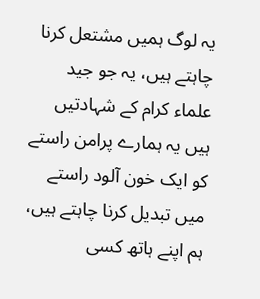یہ لوگ ہمیں مشتعل کرنا چاہتے ہیں، یہ جو جید علماء کرام کے شہادتیں ہیں یہ ہمارے پرامن راستے کو ایک خون آلود راستے میں تبدیل کرنا چاہتے ہیں، ہم اپنے ہاتھ کسی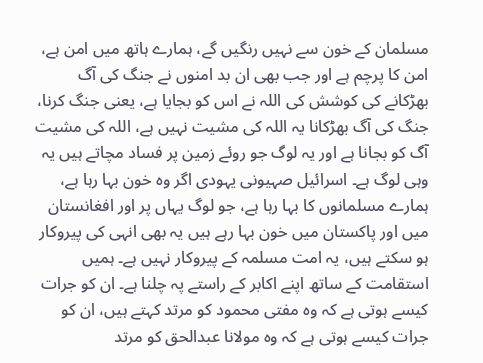مسلمان کے خون سے نہیں رنگیں گے، ہمارے ہاتھ میں امن ہے، امن کا پرچم ہے اور جب بھی ان بد امنوں نے جنگ کی آگ بھڑکانے کی کوشش کی اللہ نے اس کو بجایا ہے، یعنی جنگ کرنا، جنگ کی آگ بھڑکانا یہ اللہ کی مشیت نہیں ہے، اللہ کی مشیت آگ کو بجانا ہے اور یہ لوگ جو روئے زمین پر فساد مچاتے ہیں یہ وہی لوگ ہے۔ اسرائیل صہیونی یہودی اگر وہ خون بہا رہا ہے، ہمارے مسلمانوں کا بہا رہا ہے، جو لوگ یہاں پر اور افغانستان میں اور پاکستان میں خون بہا رہے ہیں یہ بھی انہی کی پیروکار ہو سکتے ہیں، یہ امت مسلمہ کے پیروکار نہیں ہے۔ ہمیں استقامت کے ساتھ اپنے اکابر کے راستے پہ چلنا ہے۔ ان کو جرات کیسے ہوتی ہے کہ وہ مفتی محمود کو مرتد کہتے ہیں، ان کو جرات کیسے ہوتی ہے کہ وہ مولانا عبدالحق کو مرتد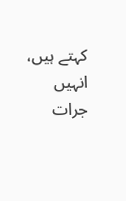کہتے ہیں، انہیں جرات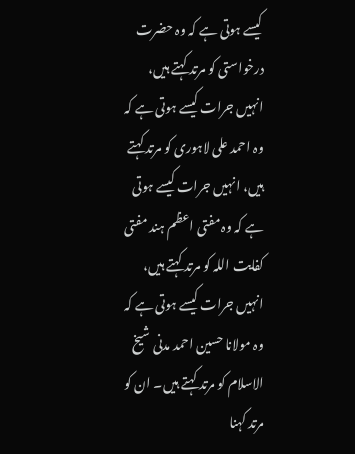کیسے ہوتی ہے کہ وہ حضرت درخواستی کو مرتد کہتے ہیں، انہیں جرات کیسے ہوتی ہے کہ وہ احمد علی لاہوری کو مرتد کہتے ہیں، انہیں جرات کیسے ہوتی ہے کہ وہ مفتی اعظم ہند مفتی کفایت اللہ کو مرتد کہتے ہیں، انہیں جرات کیسے ہوتی ہے کہ وہ مولانا حسین احمد مدنی شیخ الاسلام کو مرتد کہتے ہیں۔ ان کو مرتد کہنا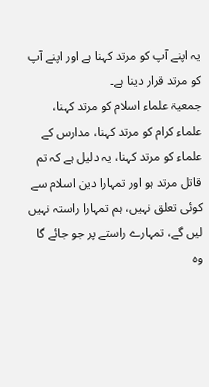یہ اپنے آپ کو مرتد کہنا ہے اور اپنے آپ کو مرتد قرار دینا ہے۔
جمعیۃ علماء اسلام کو مرتد کہنا، علماء کرام کو مرتد کہنا، مدارس کے علماء کو مرتد کہنا، یہ دلیل ہے کہ تم قاتل مرتد ہو اور تمہارا دین اسلام سے کوئی تعلق نہیں، ہم تمہارا راستہ نہیں لیں گے، تمہارے راستے پر جو جائے گا وہ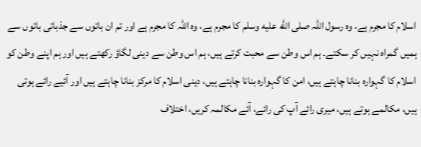اسلام کا مجرم ہے، وہ رسول اللہ صلى الله عليه وسلم کا مجرم ہے، وہ اللہ کا مجرم ہے اور تم ان باتوں سے جذباتی باتوں سے ہمیں گمراہ نہیں کر سکتے۔ ہم اس وطن سے محبت کرتے ہیں، ہم اس وطن سے دینی لگاؤ رکھتے ہیں اور ہم اپنے وطن کو اسلام کا گہوارہ بنانا چاہتے ہیں، امن کا گہوارہ بنانا چاہتے ہیں، دینی اسلام کا مرکز بنانا چاہتے ہیں اور آئیے رائے ہوتی ہیں، مکالمے ہوتے ہیں، میری رائے آپ کی رائے، آئے مکالمہ کریں، اختلاف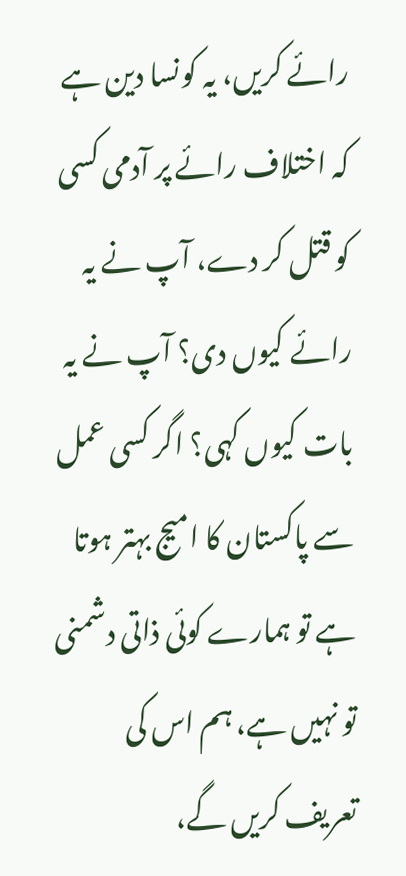رائے کریں، یہ کونسا دین ہے کہ اختلاف رائے پر آدمی کسی کو قتل کر دے، آپ نے یہ رائے کیوں دی؟ آپ نے یہ بات کیوں کہی؟ اگر کسی عمل سے پاکستان کا امیج بہتر ہوتا ہے تو ہمارے کوئی ذاتی دشمنی تو نہیں ہے، ہم اس کی تعریف کریں گے،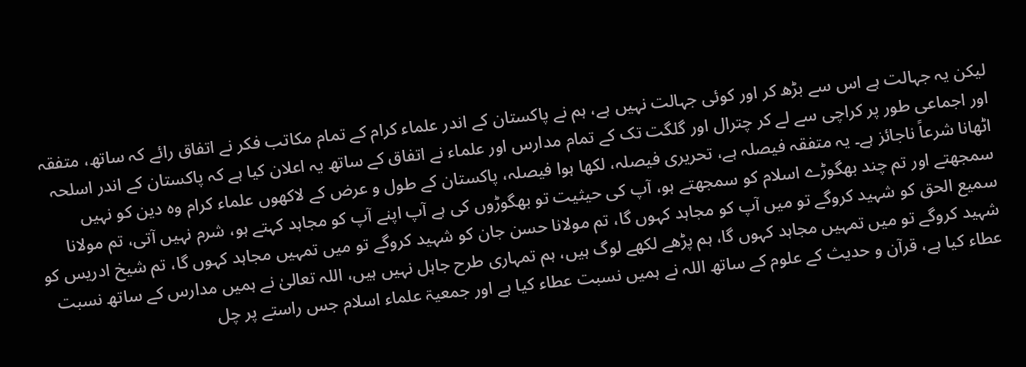لیکن یہ جہالت ہے اس سے بڑھ کر اور کوئی جہالت نہیں ہے، ہم نے پاکستان کے اندر علماء کرام کے تمام مکاتب فکر نے اتفاق رائے کہ ساتھ، متفقہ اور اجماعی طور پر کراچی سے لے کر چترال اور گلگت تک کے تمام مدارس اور علماء نے اتفاق کے ساتھ یہ اعلان کیا ہے کہ پاکستان کے اندر اسلحہ اٹھانا شرعاً ناجائز ہے۔ یہ متفقہ فیصلہ ہے، تحریری فیصلہ، لکھا ہوا فیصلہ، پاکستان کے طول و عرض کے لاکھوں علماء کرام وہ دین کو نہیں سمجھتے اور تم چند بھگوڑے اسلام کو سمجھتے ہو، آپ کی حیثیت تو بھگوڑوں کی ہے آپ اپنے آپ کو مجاہد کہتے ہو، شرم نہیں آتی، تم مولانا سمیع الحق کو شہید کروگے تو میں آپ کو مجاہد کہوں گا، تم مولانا حسن جان کو شہید کروگے تو میں تمہیں مجاہد کہوں گا، تم شیخ ادریس کو شہید کروگے تو میں تمہیں مجاہد کہوں گا، ہم پڑھے لکھے لوگ ہیں، ہم تمہاری طرح جاہل نہیں ہیں، اللہ تعالیٰ نے ہمیں مدارس کے ساتھ نسبت عطاء کیا ہے، قرآن و حدیث کے علوم کے ساتھ اللہ نے ہمیں نسبت عطاء کیا ہے اور جمعیۃ علماء اسلام جس راستے پر چل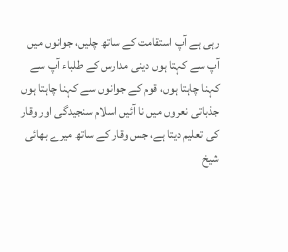رہی ہے آپ استقامت کے ساتھ چلیں، جوانوں میں آپ سے کہتا ہوں دینی مدارس کے طلباء آپ سے کہنا چاہتا ہوں، قوم کے جوانوں سے کہنا چاہتا ہوں جذباتی نعروں میں نا آئیں اسلام سنجیدگی اور وقار کی تعلیم دیتا ہے، جس وقار کے ساتھ میرے بھائی شیخ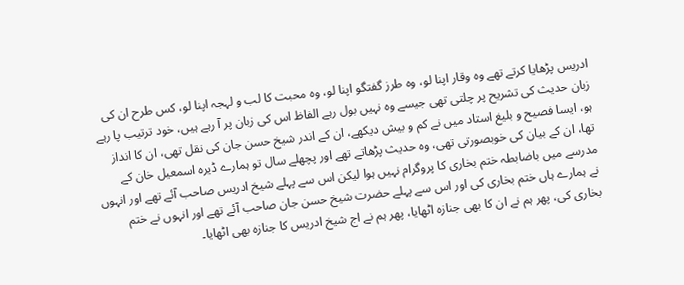ادریس پڑھایا کرتے تھے وہ وقار اپنا لو، وہ طرز گفتگو اپنا لو، وہ محبت کا لب و لہجہ اپنا لو، کس طرح ان کی زبان حدیث کی تشریح پر چلتی تھی جیسے وہ نہیں بول رہے الفاظ اس کی زبان پر آ رہے ہیں، خود ترتیب پا رہے ہو، ایسا فصیح و بلیغ استاد میں نے کم و بیش دیکھے، ان کے اندر شیخ حسن جان کی نقل تھی، ان کا انداز تھا، ان کے بیان کی خوبصورتی تھی، وہ حدیث پڑھاتے تھے اور پچھلے سال تو ہمارے ڈیرہ اسمعیل خان کے مدرسے میں باضابطہ ختم بخاری کا پروگرام نہیں ہوا لیکن اس سے پہلے شیخ ادریس صاحب آئے تھے اور انہوں نے ہمارے ہاں ختم بخاری کی اور اس سے پہلے حضرت شیخ حسن جان صاحب آئے تھے اور انہوں نے ختم بخاری کی، پھر ہم نے ان کا بھی جنازہ اٹھایا، پھر ہم نے اج شیخ ادریس کا جنازہ بھی اٹھایا۔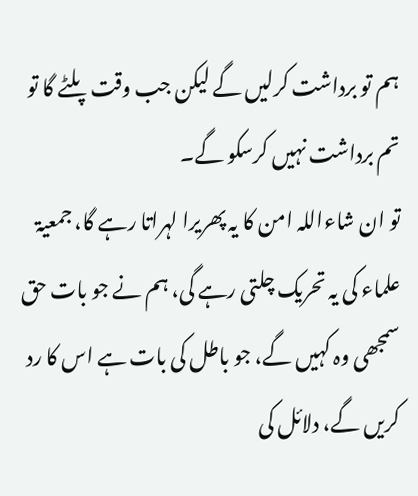ہم تو برداشت کرلیں گے لیکن جب وقت پلٹے گا تو تم برداشت نہیں کرسکو گے۔
تو ان شاءاللہ امن کا یہ پھریرا لہراتا رہے گا، جمعیۃ علماء کی یہ تحریک چلتی رہے گی، ہم نے جو بات حق سمجھی وہ کہیں گے، جو باطل کی بات ہے اس کا رد کریں گے، دلائل کی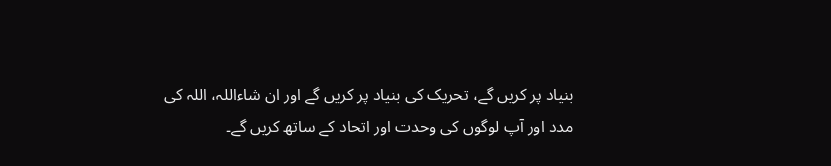بنیاد پر کریں گے، تحریک کی بنیاد پر کریں گے اور ان شاءاللہ، اللہ کی مدد اور آپ لوگوں کی وحدت اور اتحاد کے ساتھ کریں گے۔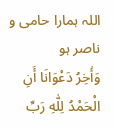اللہ ہمارا حامی و ناصر ہو
وَأٰخِرُ دَعْوَانَا أَنِ الْحَمْدُ لِلّٰهِ رَبِّ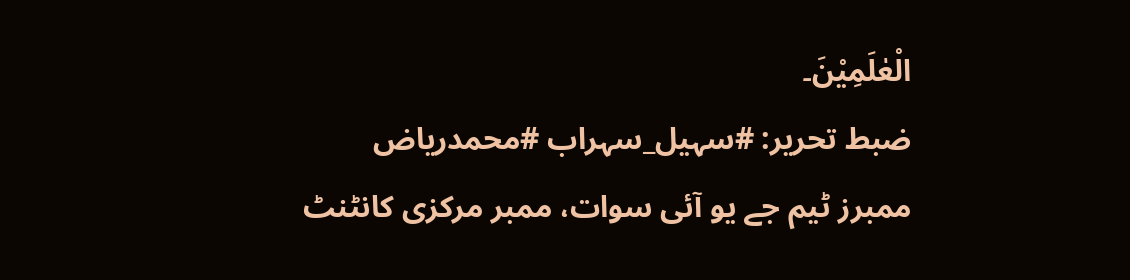الْعٰلَمِیْنَ۔
ضبط تحریر: #سہیل_سہراب #محمدریاض
ممبرز ٹیم جے یو آئی سوات، ممبر مرکزی کانٹنٹ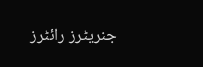جنریٹرز رائٹرز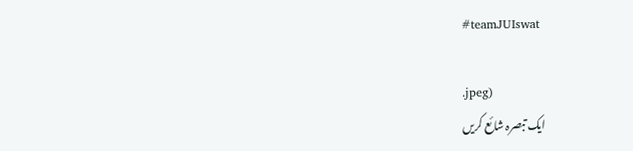#teamJUIswat

.jpeg)
ایک تبصرہ شائع کریں